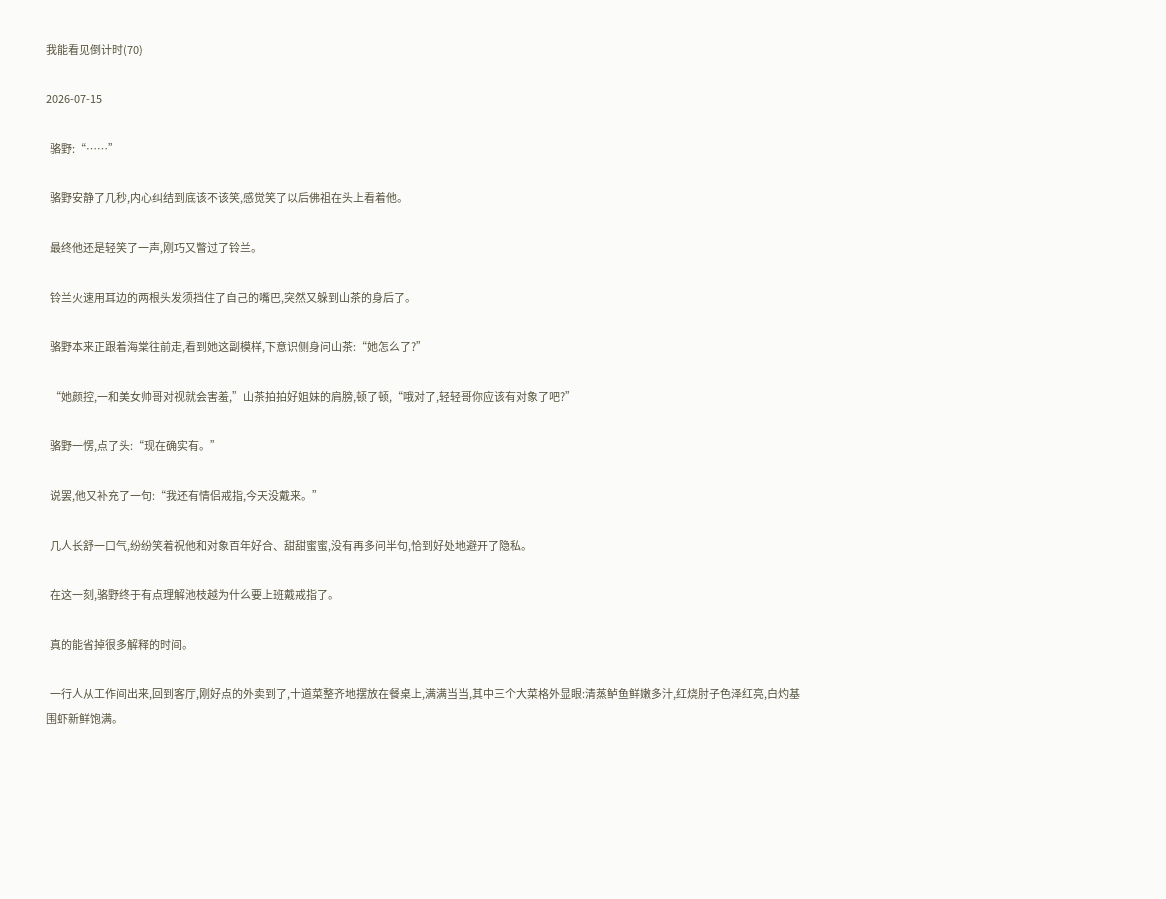我能看见倒计时(70)

2026-07-15

  骆野:“……”

  骆野安静了几秒,内心纠结到底该不该笑,感觉笑了以后佛祖在头上看着他。

  最终他还是轻笑了一声,刚巧又瞥过了铃兰。

  铃兰火速用耳边的两根头发须挡住了自己的嘴巴,突然又躲到山茶的身后了。

  骆野本来正跟着海棠往前走,看到她这副模样,下意识侧身问山茶:“她怎么了?”

  “她颜控,一和美女帅哥对视就会害羞,”山茶拍拍好姐妹的肩膀,顿了顿,“哦对了,轻轻哥你应该有对象了吧?”

  骆野一愣,点了头:“现在确实有。”

  说罢,他又补充了一句:“我还有情侣戒指,今天没戴来。”

  几人长舒一口气,纷纷笑着祝他和对象百年好合、甜甜蜜蜜,没有再多问半句,恰到好处地避开了隐私。

  在这一刻,骆野终于有点理解池枝越为什么要上班戴戒指了。

  真的能省掉很多解释的时间。

  一行人从工作间出来,回到客厅,刚好点的外卖到了,十道菜整齐地摆放在餐桌上,满满当当,其中三个大菜格外显眼:清蒸鲈鱼鲜嫩多汁,红烧肘子色泽红亮,白灼基围虾新鲜饱满。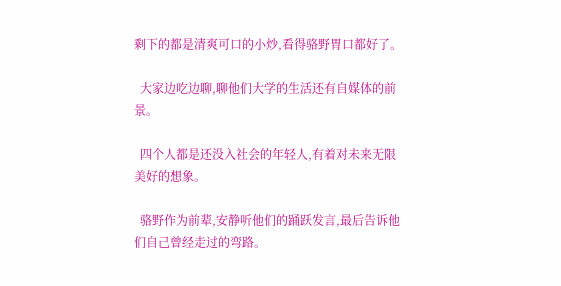剩下的都是清爽可口的小炒,看得骆野胃口都好了。

  大家边吃边聊,聊他们大学的生活还有自媒体的前景。

  四个人都是还没入社会的年轻人,有着对未来无限美好的想象。

  骆野作为前辈,安静听他们的踊跃发言,最后告诉他们自己曾经走过的弯路。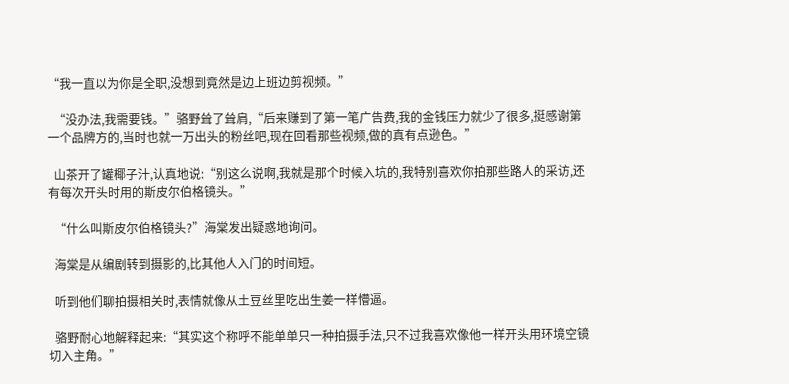“我一直以为你是全职,没想到竟然是边上班边剪视频。”

  “没办法,我需要钱。”骆野耸了耸肩,“后来赚到了第一笔广告费,我的金钱压力就少了很多,挺感谢第一个品牌方的,当时也就一万出头的粉丝吧,现在回看那些视频,做的真有点逊色。”

  山茶开了罐椰子汁,认真地说:“别这么说啊,我就是那个时候入坑的,我特别喜欢你拍那些路人的采访,还有每次开头时用的斯皮尔伯格镜头。”

  “什么叫斯皮尔伯格镜头?”海棠发出疑惑地询问。

  海棠是从编剧转到摄影的,比其他人入门的时间短。

  听到他们聊拍摄相关时,表情就像从土豆丝里吃出生姜一样懵逼。

  骆野耐心地解释起来:“其实这个称呼不能单单只一种拍摄手法,只不过我喜欢像他一样开头用环境空镜切入主角。”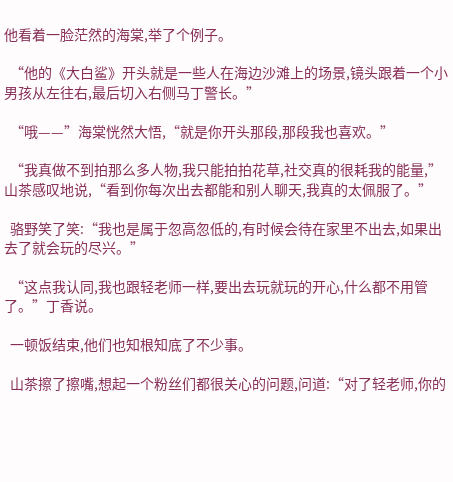他看着一脸茫然的海棠,举了个例子。

  “他的《大白鲨》开头就是一些人在海边沙滩上的场景,镜头跟着一个小男孩从左往右,最后切入右侧马丁警长。”

  “哦——”海棠恍然大悟,“就是你开头那段,那段我也喜欢。”

  “我真做不到拍那么多人物,我只能拍拍花草,社交真的很耗我的能量,”山茶感叹地说,“看到你每次出去都能和别人聊天,我真的太佩服了。”

  骆野笑了笑:“我也是属于忽高忽低的,有时候会待在家里不出去,如果出去了就会玩的尽兴。”

  “这点我认同,我也跟轻老师一样,要出去玩就玩的开心,什么都不用管了。”丁香说。

  一顿饭结束,他们也知根知底了不少事。

  山茶擦了擦嘴,想起一个粉丝们都很关心的问题,问道:“对了轻老师,你的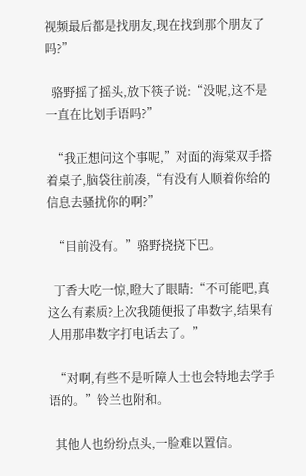视频最后都是找朋友,现在找到那个朋友了吗?”

  骆野摇了摇头,放下筷子说:“没呢,这不是一直在比划手语吗?”

  “我正想问这个事呢,”对面的海棠双手搭着桌子,脑袋往前凑,“有没有人顺着你给的信息去骚扰你的啊?”

  “目前没有。”骆野挠挠下巴。

  丁香大吃一惊,瞪大了眼睛:“不可能吧,真这么有素质?上次我随便报了串数字,结果有人用那串数字打电话去了。”

  “对啊,有些不是听障人士也会特地去学手语的。”铃兰也附和。

  其他人也纷纷点头,一脸难以置信。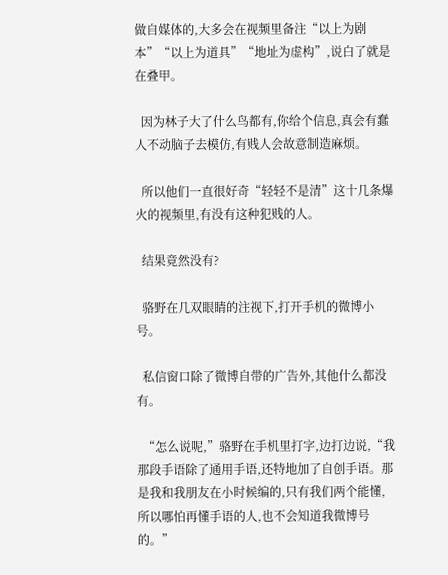做自媒体的,大多会在视频里备注“以上为剧本”“以上为道具”“地址为虚构”,说白了就是在叠甲。

  因为林子大了什么鸟都有,你给个信息,真会有蠢人不动脑子去模仿,有贱人会故意制造麻烦。

  所以他们一直很好奇“轻轻不是清”这十几条爆火的视频里,有没有这种犯贱的人。

  结果竟然没有?

  骆野在几双眼睛的注视下,打开手机的微博小号。

  私信窗口除了微博自带的广告外,其他什么都没有。

  “怎么说呢,”骆野在手机里打字,边打边说,“我那段手语除了通用手语,还特地加了自创手语。那是我和我朋友在小时候编的,只有我们两个能懂,所以哪怕再懂手语的人,也不会知道我微博号的。”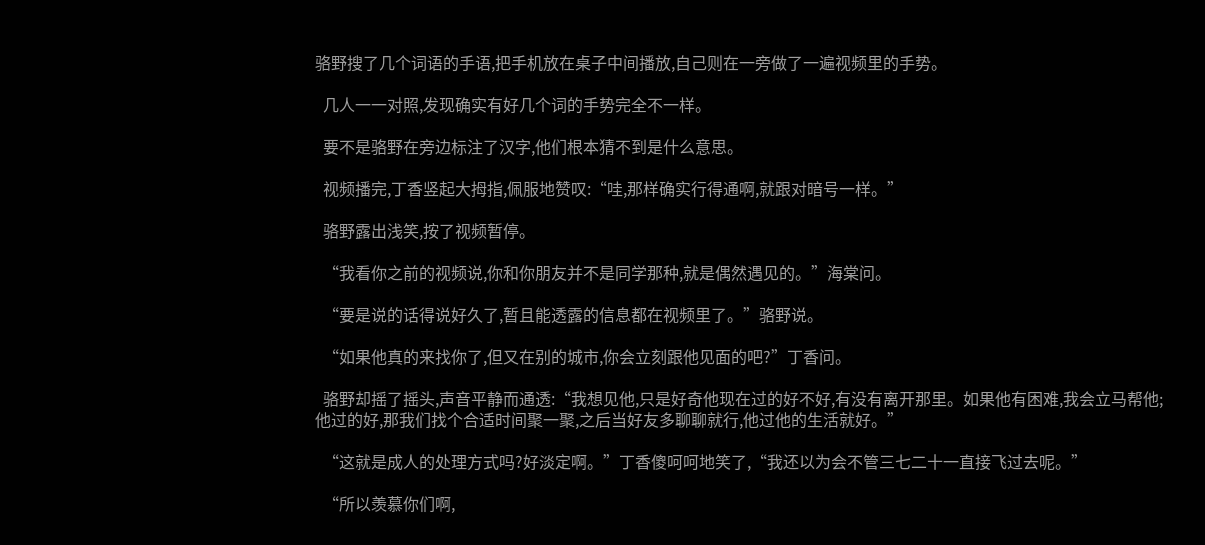骆野搜了几个词语的手语,把手机放在桌子中间播放,自己则在一旁做了一遍视频里的手势。

  几人一一对照,发现确实有好几个词的手势完全不一样。

  要不是骆野在旁边标注了汉字,他们根本猜不到是什么意思。

  视频播完,丁香竖起大拇指,佩服地赞叹:“哇,那样确实行得通啊,就跟对暗号一样。”

  骆野露出浅笑,按了视频暂停。

  “我看你之前的视频说,你和你朋友并不是同学那种,就是偶然遇见的。”海棠问。

  “要是说的话得说好久了,暂且能透露的信息都在视频里了。”骆野说。

  “如果他真的来找你了,但又在别的城市,你会立刻跟他见面的吧?”丁香问。

  骆野却摇了摇头,声音平静而通透:“我想见他,只是好奇他现在过的好不好,有没有离开那里。如果他有困难,我会立马帮他;他过的好,那我们找个合适时间聚一聚,之后当好友多聊聊就行,他过他的生活就好。”

  “这就是成人的处理方式吗?好淡定啊。”丁香傻呵呵地笑了,“我还以为会不管三七二十一直接飞过去呢。”

  “所以羡慕你们啊,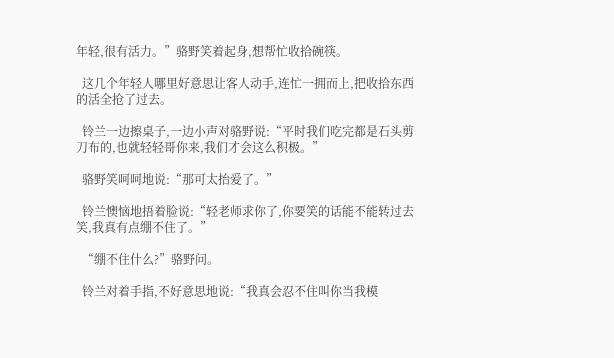年轻,很有活力。”骆野笑着起身,想帮忙收拾碗筷。

  这几个年轻人哪里好意思让客人动手,连忙一拥而上,把收拾东西的活全抢了过去。

  铃兰一边擦桌子,一边小声对骆野说:“平时我们吃完都是石头剪刀布的,也就轻轻哥你来,我们才会这么积极。”

  骆野笑呵呵地说:“那可太抬爱了。”

  铃兰懊恼地捂着脸说:“轻老师求你了,你要笑的话能不能转过去笑,我真有点绷不住了。”

  “绷不住什么?”骆野问。

  铃兰对着手指,不好意思地说:“我真会忍不住叫你当我模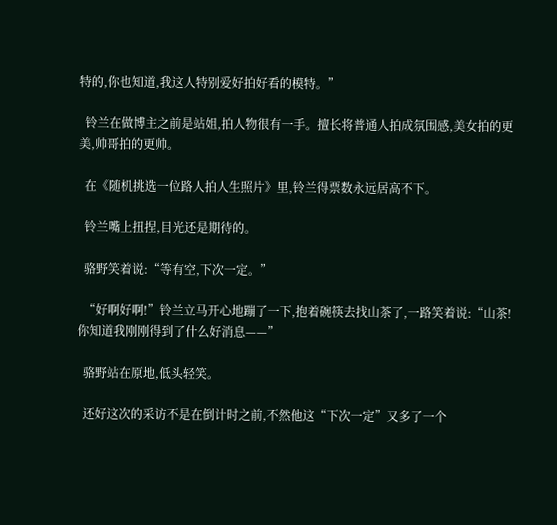特的,你也知道,我这人特别爱好拍好看的模特。”

  铃兰在做博主之前是站姐,拍人物很有一手。擅长将普通人拍成氛围感,美女拍的更美,帅哥拍的更帅。

  在《随机挑选一位路人拍人生照片》里,铃兰得票数永远居高不下。

  铃兰嘴上扭捏,目光还是期待的。

  骆野笑着说:“等有空,下次一定。”

  “好啊好啊!”铃兰立马开心地蹦了一下,抱着碗筷去找山茶了,一路笑着说:“山茶!你知道我刚刚得到了什么好消息——”

  骆野站在原地,低头轻笑。

  还好这次的采访不是在倒计时之前,不然他这“下次一定”又多了一个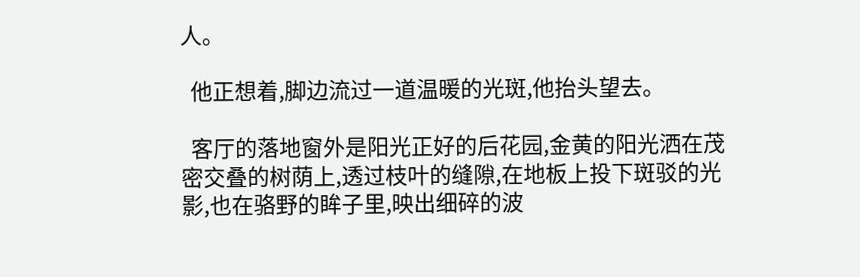人。

  他正想着,脚边流过一道温暖的光斑,他抬头望去。

  客厅的落地窗外是阳光正好的后花园,金黄的阳光洒在茂密交叠的树荫上,透过枝叶的缝隙,在地板上投下斑驳的光影,也在骆野的眸子里,映出细碎的波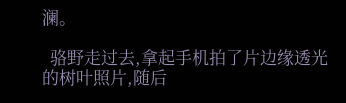澜。

  骆野走过去,拿起手机拍了片边缘透光的树叶照片,随后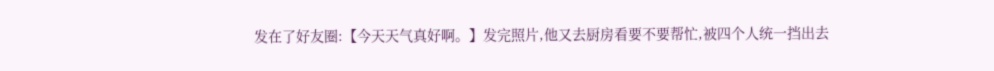发在了好友圈:【今天天气真好啊。】发完照片,他又去厨房看要不要帮忙,被四个人统一挡出去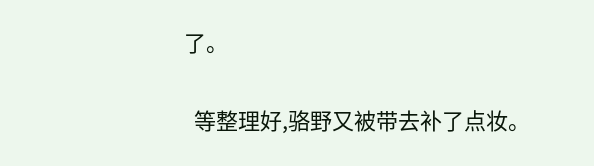了。

  等整理好,骆野又被带去补了点妆。